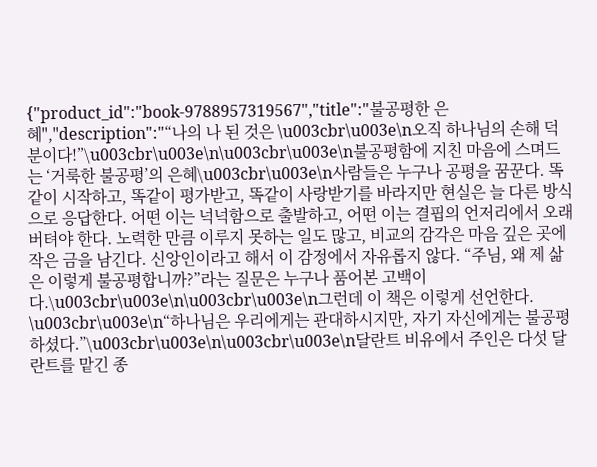{"product_id":"book-9788957319567","title":"불공평한 은혜","description":"“나의 나 된 것은 \u003cbr\u003e\n오직 하나님의 손해 덕분이다!”\u003cbr\u003e\n\u003cbr\u003e\n불공평함에 지친 마음에 스며드는 ‘거룩한 불공평’의 은혜\u003cbr\u003e\n사람들은 누구나 공평을 꿈꾼다. 똑같이 시작하고, 똑같이 평가받고, 똑같이 사랑받기를 바라지만 현실은 늘 다른 방식으로 응답한다. 어떤 이는 넉넉함으로 출발하고, 어떤 이는 결핍의 언저리에서 오래 버텨야 한다. 노력한 만큼 이루지 못하는 일도 많고, 비교의 감각은 마음 깊은 곳에 작은 금을 남긴다. 신앙인이라고 해서 이 감정에서 자유롭지 않다. “주님, 왜 제 삶은 이렇게 불공평합니까?”라는 질문은 누구나 품어본 고백이다.\u003cbr\u003e\n\u003cbr\u003e\n그런데 이 책은 이렇게 선언한다. \u003cbr\u003e\n“하나님은 우리에게는 관대하시지만, 자기 자신에게는 불공평하셨다.”\u003cbr\u003e\n\u003cbr\u003e\n달란트 비유에서 주인은 다섯 달란트를 맡긴 종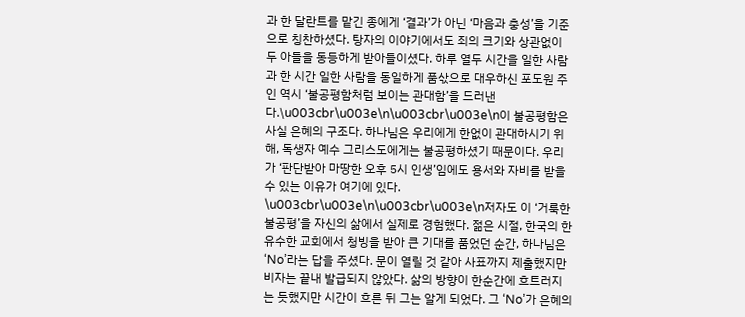과 한 달란트를 맡긴 종에게 ‘결과’가 아닌 ‘마음과 충성’을 기준으로 칭찬하셨다. 탕자의 이야기에서도 죄의 크기와 상관없이 두 아들을 동등하게 받아들이셨다. 하루 열두 시간을 일한 사람과 한 시간 일한 사람을 동일하게 품삯으로 대우하신 포도원 주인 역시 ‘불공평함처럼 보이는 관대함’을 드러낸다.\u003cbr\u003e\n\u003cbr\u003e\n이 불공평함은 사실 은혜의 구조다. 하나님은 우리에게 한없이 관대하시기 위해, 독생자 예수 그리스도에게는 불공평하셨기 때문이다. 우리가 ‘판단받아 마땅한 오후 5시 인생’임에도 용서와 자비를 받을 수 있는 이유가 여기에 있다. \u003cbr\u003e\n\u003cbr\u003e\n저자도 이 ‘거룩한 불공평’을 자신의 삶에서 실제로 경험했다. 젊은 시절, 한국의 한 유수한 교회에서 청빙을 받아 큰 기대를 품었던 순간, 하나님은 ‘No’라는 답을 주셨다. 문이 열릴 것 같아 사표까지 제출했지만 비자는 끝내 발급되지 않았다. 삶의 방향이 한순간에 흐트러지는 듯했지만 시간이 흐른 뒤 그는 알게 되었다. 그 ‘No’가 은혜의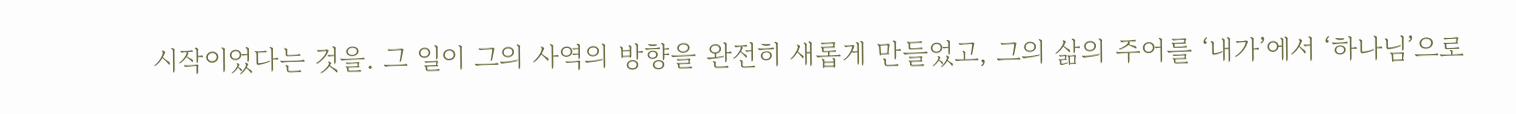시작이었다는 것을. 그 일이 그의 사역의 방향을 완전히 새롭게 만들었고, 그의 삶의 주어를 ‘내가’에서 ‘하나님’으로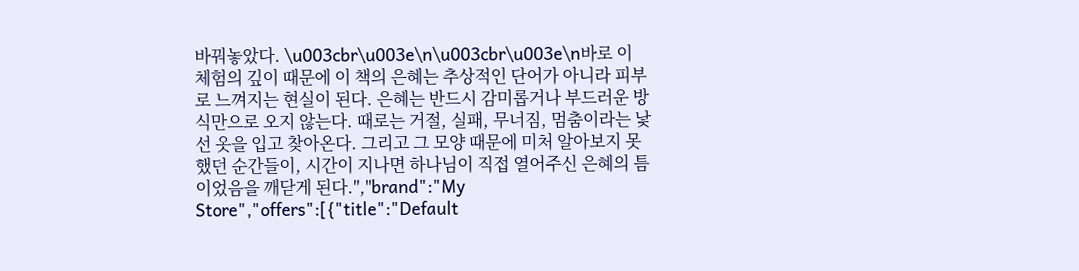바꿔놓았다. \u003cbr\u003e\n\u003cbr\u003e\n바로 이 체험의 깊이 때문에 이 책의 은혜는 추상적인 단어가 아니라 피부로 느껴지는 현실이 된다. 은혜는 반드시 감미롭거나 부드러운 방식만으로 오지 않는다. 때로는 거절, 실패, 무너짐, 멈춤이라는 낯선 옷을 입고 찾아온다. 그리고 그 모양 때문에 미처 알아보지 못했던 순간들이, 시간이 지나면 하나님이 직접 열어주신 은혜의 틈이었음을 깨닫게 된다.","brand":"My Store","offers":[{"title":"Default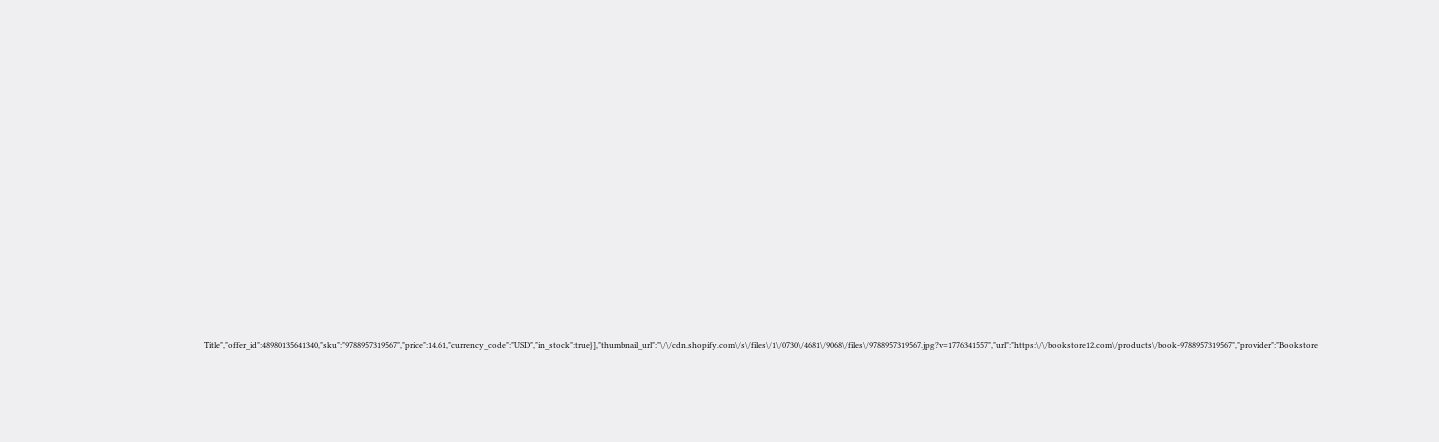Title","offer_id":48980135641340,"sku":"9788957319567","price":14.61,"currency_code":"USD","in_stock":true}],"thumbnail_url":"\/\/cdn.shopify.com\/s\/files\/1\/0730\/4681\/9068\/files\/9788957319567.jpg?v=1776341557","url":"https:\/\/bookstore12.com\/products\/book-9788957319567","provider":"Bookstore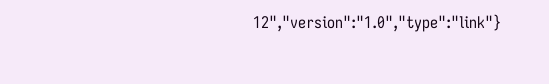12","version":"1.0","type":"link"}